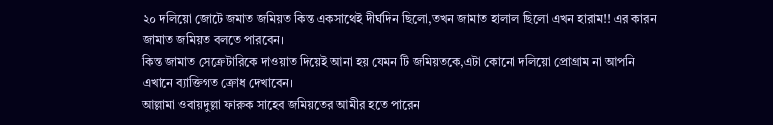২০ দলিয়ো জোটে জমাত জমিয়ত কিন্ত একসাথেই দীর্ঘদিন ছিলো,তখন জামাত হালাল ছিলো এখন হারাম!! এর কারন জামাত জমিয়ত বলতে পারবেন।
কিন্ত জামাত সেক্রেটারিকে দাওয়াত দিয়েই আনা হয় যেমন টি জমিয়তকে,এটা কোনো দলিয়ো প্রোগ্রাম না আপনি এখানে ব্যাক্তিগত ক্রোধ দেখাবেন।
আল্লামা ওবায়দুল্লা ফারুক সাহেব জমিয়তের আমীর হতে পারেন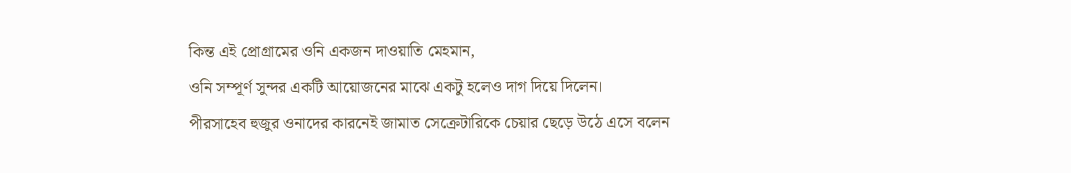কিন্ত এই প্রোগ্রামের ওনি একজন দাওয়াতি মেহমান,
ওনি সম্পূর্ণ সুন্দর একটি আয়োজনের মাঝে একটু হলেও দাগ দিয়ে দিলেন।
পীরসাহেব হুজুর ওনাদের কারনেই জামাত সেক্রেটারিকে চেয়ার ছেড়ে উঠে এসে বলেন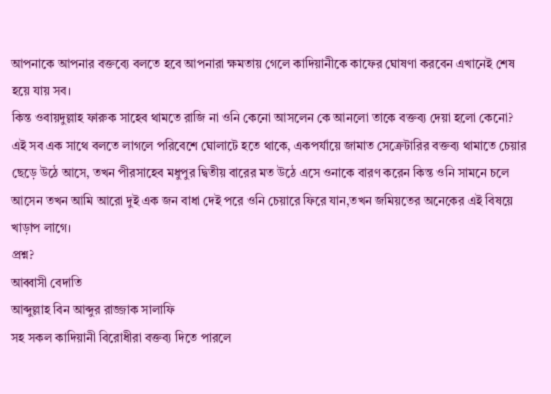আপনাকে আপনার বক্তব্যে বলতে হবে আপনারা ক্ষমতায় গেলে কাদিয়ানীকে কাফের ঘোষণা করবেন এখানেই শেষ হয়ে যায় সব।
কিন্ত ওবায়দুল্লাহ ফারুক সাহেব থামতে রাজি না ওনি কেনো আসলেন কে আনলো তাকে বক্তব্য দেয়া হলো কেনো? এই সব এক সাথে বলতে লাগলে পরিবেশে ঘোলাটে হতে থাকে, একপর্যায়ে জামাত সেক্রেটারির বক্তব্য থামাতে চেয়ার ছেড়ে উঠে আসে, তখন পীরসাহেব মধুপুর দ্বিতীয় বারের মত উঠে এসে ওনাকে বারণ করেন কিন্ত ওনি সামনে চলে আসেন তখন আমি আরো দুই এক জন বাধা দেই পরে ওনি চেয়ারে ফিরে যান,তখন জমিয়তের অনেকের এই বিষয়ে খাড়াপ লাগে।
প্রশ্ন?
আব্বাসী বেদাতি
আব্দুল্লাহ বিন আব্দুর রাজ্জাক সালাফি
সহ সকল কাদিয়ানী বিরোধীরা বক্তব্য দিতে পারলে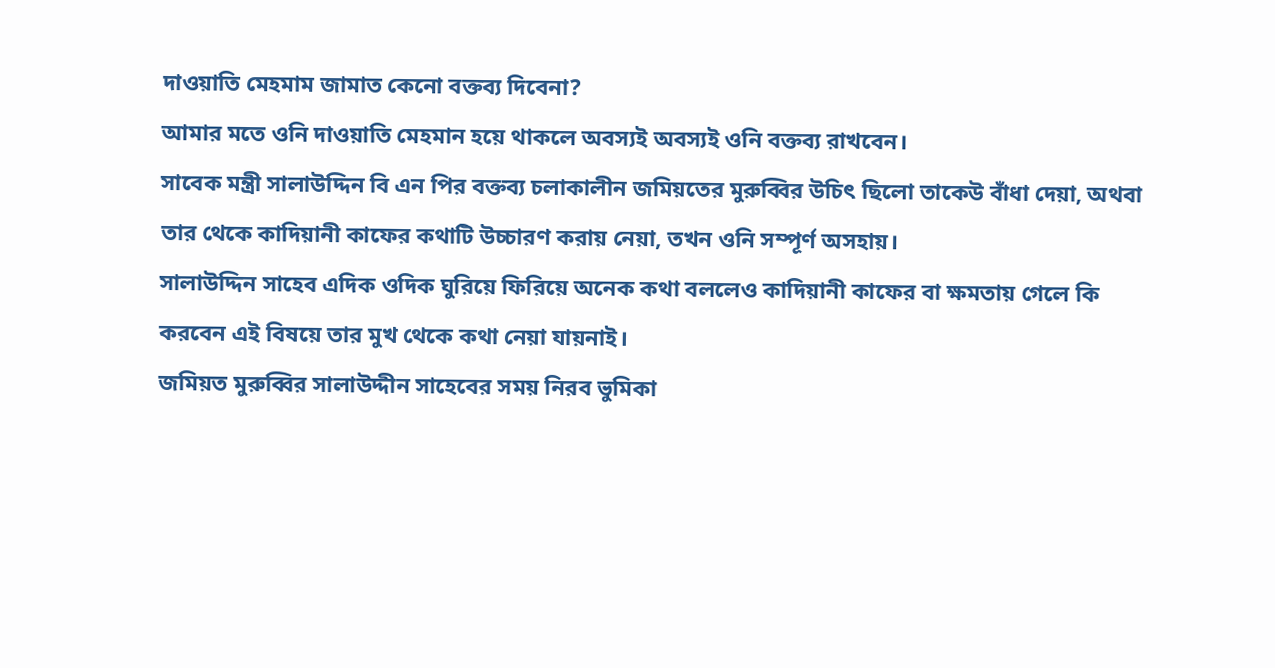দাওয়াতি মেহমাম জামাত কেনো বক্তব্য দিবেনা?
আমার মতে ওনি দাওয়াতি মেহমান হয়ে থাকলে অবস্যই অবস্যই ওনি বক্তব্য রাখবেন।
সাবেক মন্ত্রী সালাউদ্দিন বি এন পির বক্তব্য চলাকালীন জমিয়তের মুরুব্বির উচিৎ ছিলো তাকেউ বাঁধা দেয়া, অথবা তার থেকে কাদিয়ানী কাফের কথাটি উচ্চারণ করায় নেয়া, তখন ওনি সম্পূর্ণ অসহায়।
সালাউদ্দিন সাহেব এদিক ওদিক ঘুরিয়ে ফিরিয়ে অনেক কথা বললেও কাদিয়ানী কাফের বা ক্ষমতায় গেলে কি করবেন এই বিষয়ে তার মুখ থেকে কথা নেয়া যায়নাই।
জমিয়ত মুরুব্বির সালাউদ্দীন সাহেবের সময় নিরব ভুমিকা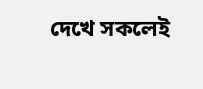দেখে সকলেই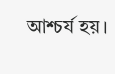আশ্চর্য হয়।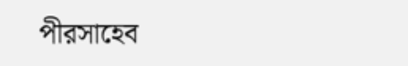পীরসাহেব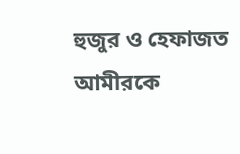হুজুর ও হেফাজত আমীরকে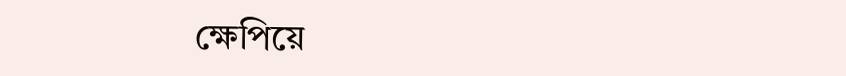ক্ষেপিয়ে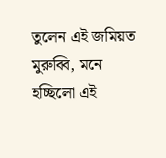তুলেন এই জমিয়ত মুরুব্বি, মনে হচ্ছিলো এই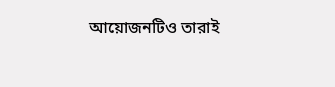আয়োজনটিও তারাই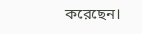করেছেন।